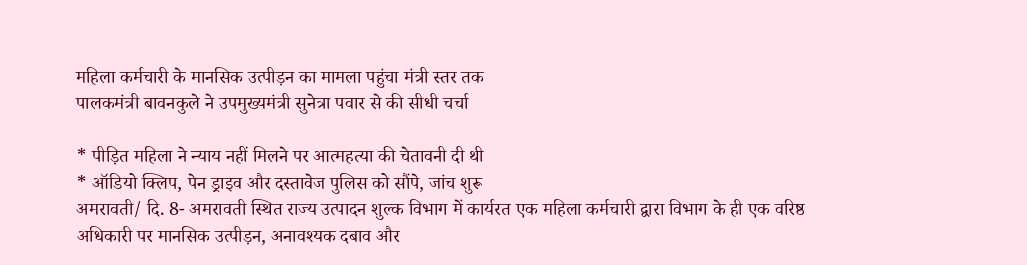महिला कर्मचारी के मानसिक उत्पीड़न का मामला पहुंचा मंत्री स्तर तक
पालकमंत्री बावनकुले ने उपमुख्यमंत्री सुनेत्रा पवार से की सीधी चर्चा

* पीड़ित महिला ने न्याय नहीं मिलने पर आत्महत्या की चेतावनी दी थी
* ऑडियो क्लिप, पेन ड्राइव और दस्तावेज पुलिस को सौंपे, जांच शुरू
अमरावती/ दि. 8- अमरावती स्थित राज्य उत्पादन शुल्क विभाग में कार्यरत एक महिला कर्मचारी द्वारा विभाग के ही एक वरिष्ठ अधिकारी पर मानसिक उत्पीड़न, अनावश्यक दबाव और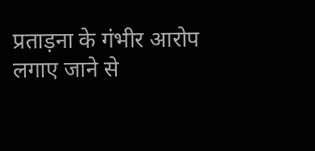प्रताड़ना के गंभीर आरोप लगाए जाने से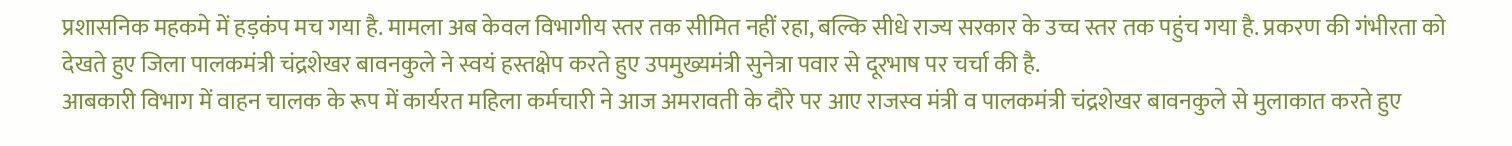प्रशासनिक महकमे में हड़कंप मच गया है. मामला अब केवल विभागीय स्तर तक सीमित नहीं रहा, बल्कि सीधे राज्य सरकार के उच्च स्तर तक पहुंच गया है. प्रकरण की गंभीरता को देखते हुए जिला पालकमंत्री चंद्रशेखर बावनकुले ने स्वयं हस्तक्षेप करते हुए उपमुख्यमंत्री सुनेत्रा पवार से दूरभाष पर चर्चा की है.
आबकारी विभाग में वाहन चालक के रूप में कार्यरत महिला कर्मचारी ने आज अमरावती के दौरे पर आए राजस्व मंत्री व पालकमंत्री चंद्रशेखर बावनकुले से मुलाकात करते हुए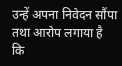उन्हें अपना निवेदन सौंपा तथा आरोप लगाया है कि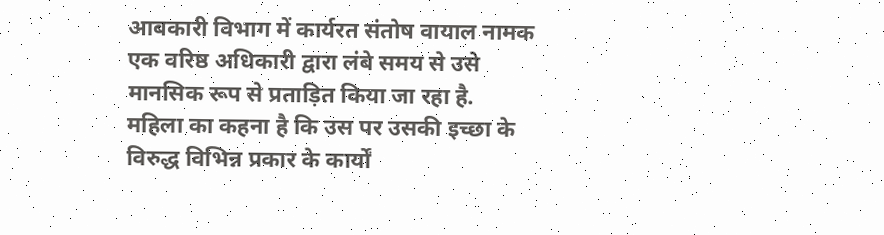आबकारी विभाग में कार्यरत संतोष वायाल नामक एक वरिष्ठ अधिकारी द्वारा लंबे समय से उसे मानसिक रूप से प्रताड़ित किया जा रहा है. महिला का कहना है कि उस पर उसकी इच्छा के विरुद्ध विभिन्न प्रकार के कार्यों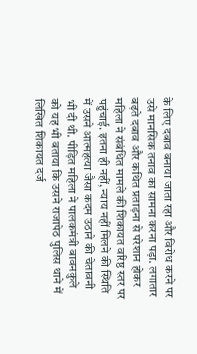के लिए दबाव बनाया जाता रहा और विरोध करने पर उसे मानसिक तनाव का सामना करना पड़ा. लगातार बढ़ते दबाव और कथित प्रताड़ना से परेशान होकर महिला ने संबंधित मामले की शिकायत वरिष्ठ स्तर पर पहुंचाई. इतना ही नहीं, न्याय नहीं मिलने की स्थिति में उसने आत्महत्या जैसा कदम उठाने की चेतावनी भी दी थी. पीड़ित महिला ने पालकमंत्री बावनकुले को यह भी बताया कि उसने राजापेठ पुलिस थाने में लिखित शिकायत दर्ज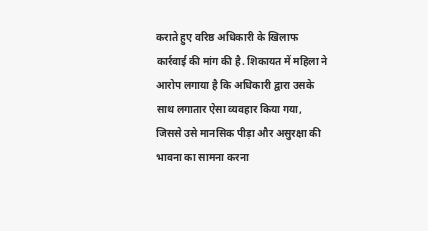कराते हुए वरिष्ठ अधिकारी के खिलाफ कार्रवाई की मांग की है. शिकायत में महिला ने आरोप लगाया है कि अधिकारी द्वारा उसके साथ लगातार ऐसा व्यवहार किया गया, जिससे उसे मानसिक पीड़ा और असुरक्षा की भावना का सामना करना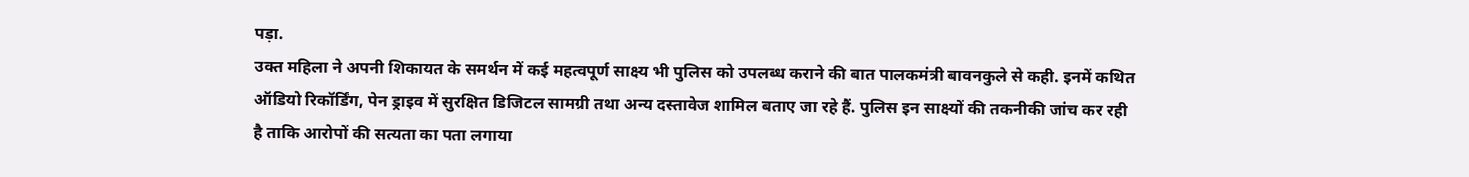पड़ा.
उक्त महिला ने अपनी शिकायत के समर्थन में कई महत्वपूर्ण साक्ष्य भी पुलिस को उपलब्ध कराने की बात पालकमंत्री बावनकुले से कही. इनमें कथित ऑडियो रिकॉर्डिंग, पेन ड्राइव में सुरक्षित डिजिटल सामग्री तथा अन्य दस्तावेज शामिल बताए जा रहे हैं. पुलिस इन साक्ष्यों की तकनीकी जांच कर रही है ताकि आरोपों की सत्यता का पता लगाया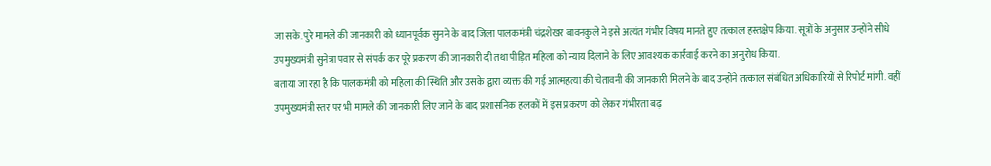जा सके. पुरे मामले की जानकारी को ध्यानपूर्वक सुनने के बाद जिला पालकमंत्री चंद्रशेखर बावनकुले ने इसे अत्यंत गंभीर विषय मानते हुए तत्काल हस्तक्षेप किया. सूत्रों के अनुसार उन्होंने सीधे उपमुख्यमंत्री सुनेत्रा पवार से संपर्क कर पूरे प्रकरण की जानकारी दी तथा पीड़ित महिला को न्याय दिलाने के लिए आवश्यक कार्रवाई करने का अनुरोध किया.
बताया जा रहा है कि पालकमंत्री को महिला की स्थिति और उसके द्वारा व्यक्त की गई आत्महत्या की चेतावनी की जानकारी मिलने के बाद उन्होंने तत्काल संबंधित अधिकारियों से रिपोर्ट मांगी. वहीं उपमुख्यमंत्री स्तर पर भी मामले की जानकारी लिए जाने के बाद प्रशासनिक हलकों में इस प्रकरण को लेकर गंभीरता बढ़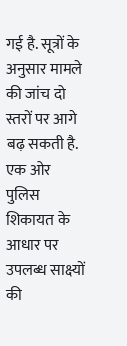गई है. सूत्रों के अनुसार मामले की जांच दो स्तरों पर आगे बढ़ सकती है. एक ओर पुलिस शिकायत के आधार पर उपलब्ध साक्ष्यों की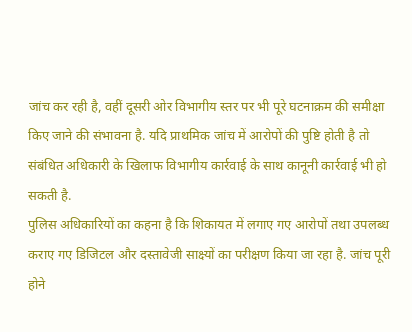जांच कर रही है, वहीं दूसरी ओर विभागीय स्तर पर भी पूरे घटनाक्रम की समीक्षा किए जाने की संभावना है. यदि प्राथमिक जांच में आरोपों की पुष्टि होती है तो संबंधित अधिकारी के खिलाफ विभागीय कार्रवाई के साथ कानूनी कार्रवाई भी हो सकती है.
पुलिस अधिकारियों का कहना है कि शिकायत में लगाए गए आरोपों तथा उपलब्ध कराए गए डिजिटल और दस्तावेजी साक्ष्यों का परीक्षण किया जा रहा है. जांच पूरी होने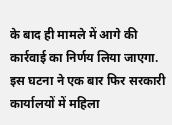के बाद ही मामले में आगे की कार्रवाई का निर्णय लिया जाएगा. इस घटना ने एक बार फिर सरकारी कार्यालयों में महिला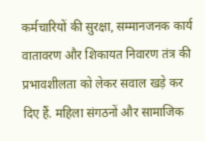कर्मचारियों की सुरक्षा, सम्मानजनक कार्य वातावरण और शिकायत निवारण तंत्र की प्रभावशीलता को लेकर सवाल खड़े कर दिए हैं. महिला संगठनों और सामाजिक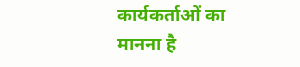कार्यकर्ताओं का मानना है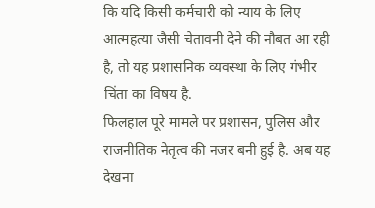कि यदि किसी कर्मचारी को न्याय के लिए आत्महत्या जैसी चेतावनी देने की नौबत आ रही है, तो यह प्रशासनिक व्यवस्था के लिए गंभीर चिंता का विषय है.
फिलहाल पूरे मामले पर प्रशासन, पुलिस और राजनीतिक नेतृत्व की नजर बनी हुई है. अब यह देखना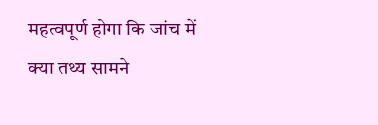महत्वपूर्ण होगा कि जांच में क्या तथ्य सामने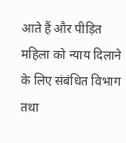आते हैं और पीड़ित महिला को न्याय दिलाने के लिए संबंधित विभाग तथा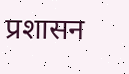प्रशासन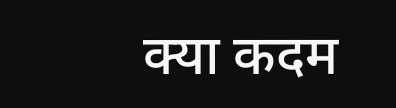क्या कदम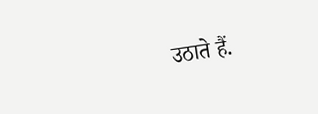उठाते हैं.